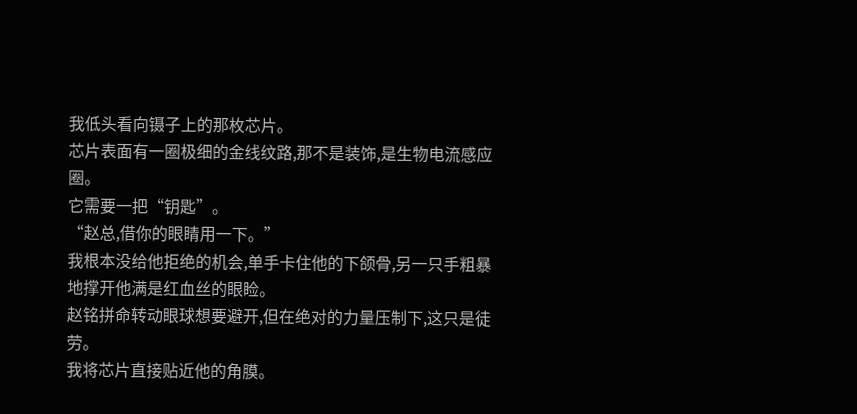我低头看向镊子上的那枚芯片。
芯片表面有一圈极细的金线纹路,那不是装饰,是生物电流感应圈。
它需要一把“钥匙”。
“赵总,借你的眼睛用一下。”
我根本没给他拒绝的机会,单手卡住他的下颌骨,另一只手粗暴地撑开他满是红血丝的眼睑。
赵铭拼命转动眼球想要避开,但在绝对的力量压制下,这只是徒劳。
我将芯片直接贴近他的角膜。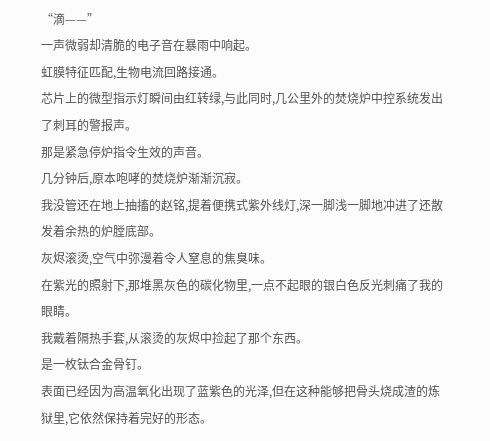“滴——”
一声微弱却清脆的电子音在暴雨中响起。
虹膜特征匹配,生物电流回路接通。
芯片上的微型指示灯瞬间由红转绿,与此同时,几公里外的焚烧炉中控系统发出了刺耳的警报声。
那是紧急停炉指令生效的声音。
几分钟后,原本咆哮的焚烧炉渐渐沉寂。
我没管还在地上抽搐的赵铭,提着便携式紫外线灯,深一脚浅一脚地冲进了还散发着余热的炉膛底部。
灰烬滚烫,空气中弥漫着令人窒息的焦臭味。
在紫光的照射下,那堆黑灰色的碳化物里,一点不起眼的银白色反光刺痛了我的眼睛。
我戴着隔热手套,从滚烫的灰烬中捡起了那个东西。
是一枚钛合金骨钉。
表面已经因为高温氧化出现了蓝紫色的光泽,但在这种能够把骨头烧成渣的炼狱里,它依然保持着完好的形态。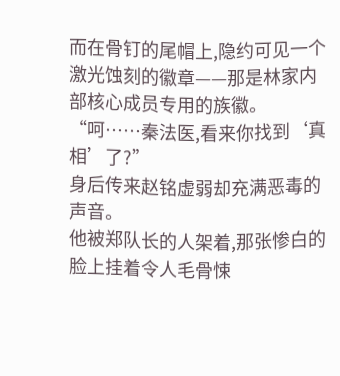而在骨钉的尾帽上,隐约可见一个激光蚀刻的徽章——那是林家内部核心成员专用的族徽。
“呵……秦法医,看来你找到‘真相’了?”
身后传来赵铭虚弱却充满恶毒的声音。
他被郑队长的人架着,那张惨白的脸上挂着令人毛骨悚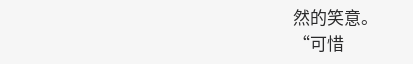然的笑意。
“可惜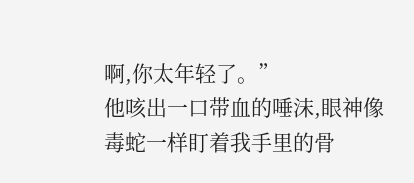啊,你太年轻了。”
他咳出一口带血的唾沫,眼神像毒蛇一样盯着我手里的骨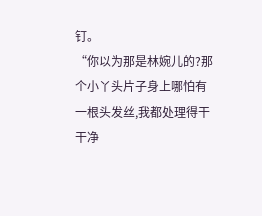钉。
“你以为那是林婉儿的?那个小丫头片子身上哪怕有一根头发丝,我都处理得干干净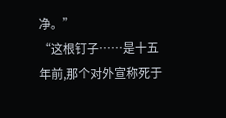净。”
“这根钉子……是十五年前,那个对外宣称死于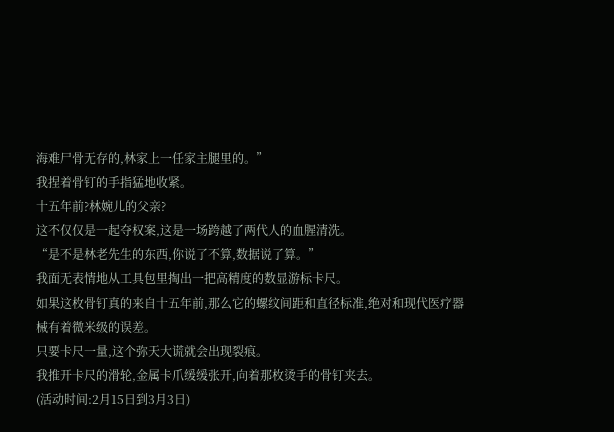海难尸骨无存的,林家上一任家主腿里的。”
我捏着骨钉的手指猛地收紧。
十五年前?林婉儿的父亲?
这不仅仅是一起夺权案,这是一场跨越了两代人的血腥清洗。
“是不是林老先生的东西,你说了不算,数据说了算。”
我面无表情地从工具包里掏出一把高精度的数显游标卡尺。
如果这枚骨钉真的来自十五年前,那么它的螺纹间距和直径标准,绝对和现代医疗器械有着微米级的误差。
只要卡尺一量,这个弥天大谎就会出现裂痕。
我推开卡尺的滑轮,金属卡爪缓缓张开,向着那枚烫手的骨钉夹去。
(活动时间:2月15日到3月3日)